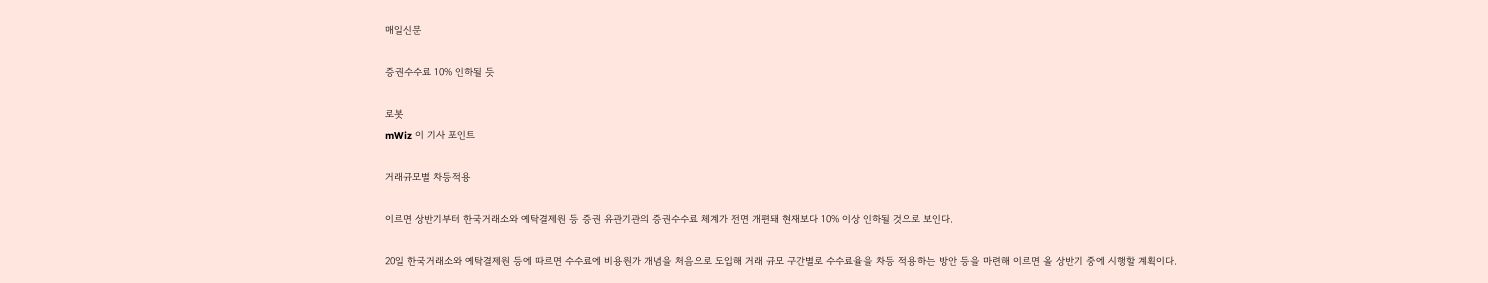매일신문

증권수수료 10% 인하될 듯

로봇
mWiz 이 기사 포인트

거래규모별 차등적용

이르면 상반기부터 한국거래소와 예탁결제원 등 증권 유관기관의 증권수수료 체계가 전면 개편돼 현재보다 10% 이상 인하될 것으로 보인다.

20일 한국거래소와 예탁결제원 등에 따르면 수수료에 비용원가 개념을 처음으로 도입해 거래 규모 구간별로 수수료율을 차등 적용하는 방안 등을 마련해 이르면 올 상반기 중에 시행할 계획이다.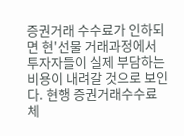증권거래 수수료가 인하되면 현'선물 거래과정에서 투자자들이 실제 부담하는 비용이 내려갈 것으로 보인다. 현행 증권거래수수료 체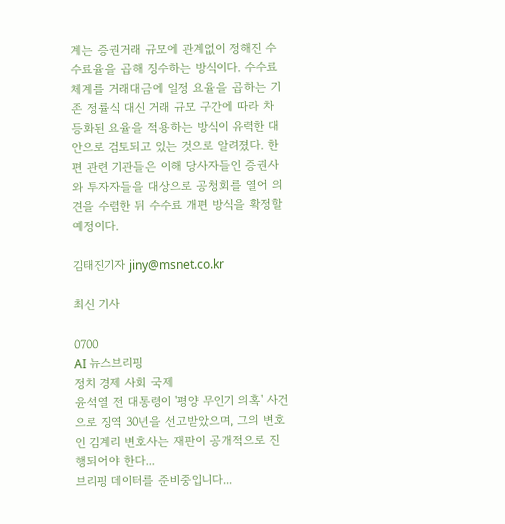계는 증권거래 규모에 관계없이 정해진 수수료율을 곱해 징수하는 방식이다. 수수료 체계를 거래대금에 일정 요율을 곱하는 기존 정률식 대신 거래 규모 구간에 따라 차등화된 요율을 적용하는 방식이 유력한 대안으로 검토되고 있는 것으로 알려졌다. 한편 관련 기관들은 이해 당사자들인 증권사와 투자자들을 대상으로 공청회를 열어 의견을 수렴한 뒤 수수료 개편 방식을 확정할 예정이다.

김태진기자 jiny@msnet.co.kr

최신 기사

0700
AI 뉴스브리핑
정치 경제 사회 국제
윤석열 전 대통령이 '평양 무인기 의혹' 사건으로 징역 30년을 선고받았으며, 그의 변호인 김계리 변호사는 재판이 공개적으로 진행되어야 한다...
브리핑 데이터를 준비중입니다...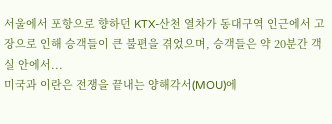서울에서 포항으로 향하던 KTX-산천 열차가 동대구역 인근에서 고장으로 인해 승객들이 큰 불편을 겪었으며, 승객들은 약 20분간 객실 안에서...
미국과 이란은 전쟁을 끝내는 양해각서(MOU)에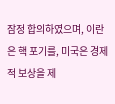잠정 합의하였으며, 이란은 핵 포기를, 미국은 경제적 보상을 제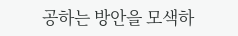공하는 방안을 모색하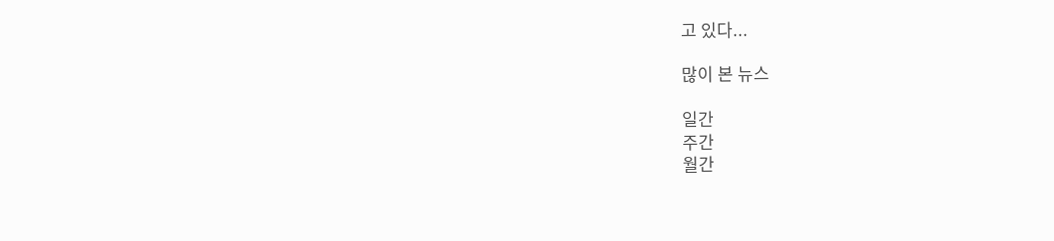고 있다...

많이 본 뉴스

일간
주간
월간